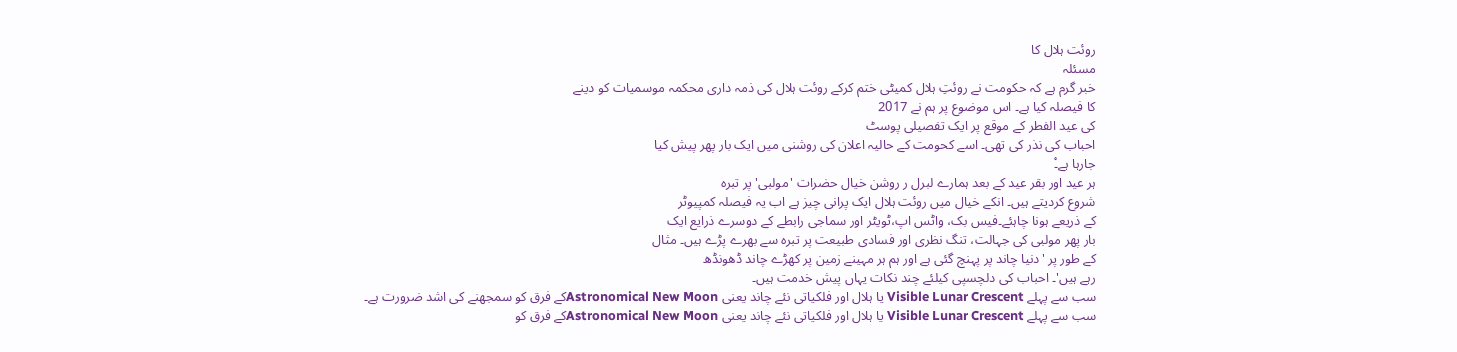روئت ہلال کا
مسئلہ
خبر گرم ہے کہ حکومت نے روئتِ ہلال کمیٹی ختم کرکے روئت ہلال کی ذمہ داری محکمہ موسمیات کو دینے
کا فیصلہ کیا ہے۔ اس موضوع پر ہم نے 2017
کی عید الفطر کے موقع پر ایک تفصیلی پوسٹ
احباب کی نذر کی تھی۔ اسے کحومت کے حالیہ اعلان کی روشنی میں ایک بار پھر پیش کیا
جارہا ہے۔ْ
ہر عید اور بقر عید کے بعد ہمارے لبرل ر روشن خیال حضرات 'مولبی' پر تبرہ
شروع کردیتے ہیں۔ انکے خیال میں روئت ہلال ایک پرانی چیز ہے اب یہ فیصلہ کمپیوٹر
کے ذریعے ہونا چاہئے۔فیس بک، واٹس اپ،ٹویٹر اور سماجی رابطے کے دوسرے ذرایع ایک
بار پھر مولبی کی جہالت، تنگ نظری اور فسادی طبیعت پر تبرہ سے بھرے پڑے ہیں۔ مثال
کے طور پر 'دنیا چاند پر پہنچ گئی ہے اور ہم ہر مہینے زمین پر کھڑے چاند ڈھونڈھ
رہے ہیں'۔ احباب کی دلچسپی کیلئے چند نکات یہاں پیش خدمت ہیں۔
سب سے پہلے Visible Lunar Crescent یا ہلال اور فلکیاتی نئے چاند یعنی Astronomical New Moonکے فرق کو سمجھنے کی اشد ضرورت ہے۔
سب سے پہلے Visible Lunar Crescent یا ہلال اور فلکیاتی نئے چاند یعنی Astronomical New Moonکے فرق کو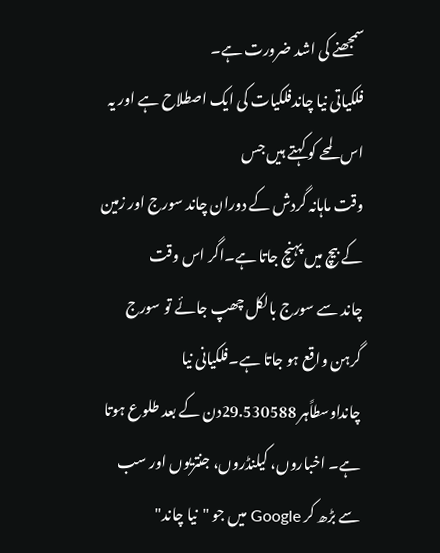سمجھنے کی اشد ضرورت ہے۔
فلکیاتی نیا چاندفلکیات کی ایک اصطلاح ہے اور یہ اس لمحے کو کہتے ہیں جس
وقت ماہانہ گردش کے دوران چاند سورج اور زمین کے بیچ میں پہنچ جاتا ہے۔اگر اس وقت
چاند سے سورج بالکل چھپ جائے تو سورج گرہن واقع ہو جاتا ہے۔فلکیانی نیا
چانداوسطاًہر 29.530588دن کے بعد طلوع ہوتا ہے۔ اخباروں، کیلنڈروں، جنتریوں اور سب
سے بڑھ کر Google میں جو "نیا چاند"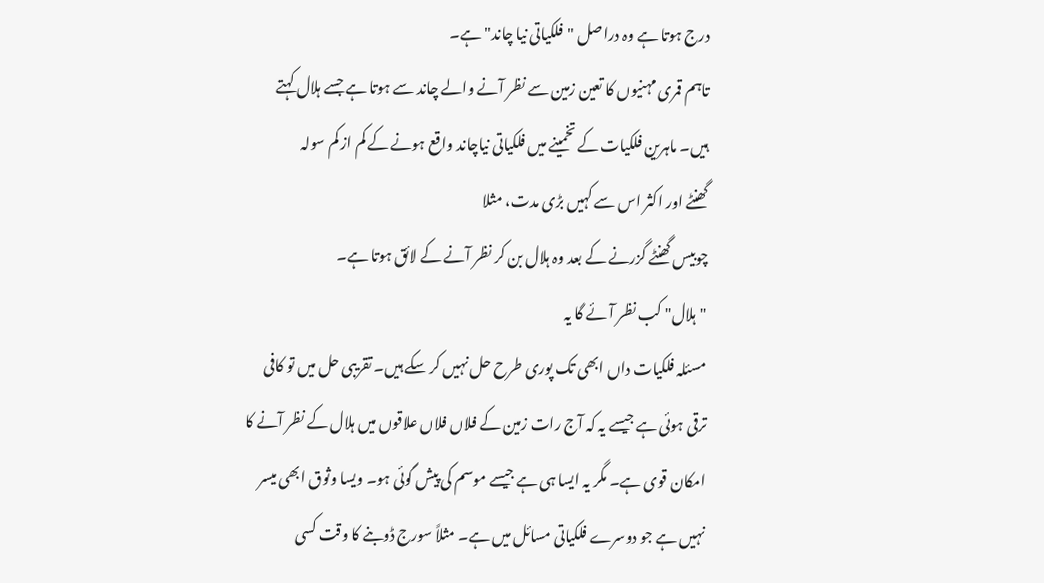درج ہوتا ہے وہ دراصل "فلکیاتی نیا چاند" ہے۔
تاہم قمری مہنیوں کا تعین زمین سے نظر آنے والے چاند سے ہوتا ہے جسے ہلال کہتے
ہیں۔ ماہرین فلکیات کے تخمینے میں فلکیاتی نیاچاند واقع ہونے کے کم از کم سولہ
گھنٹے اور اکثر اس سے کہیں بڑی مدت، مثلا
چوبیس گھنٹے گزرنے کے بعد وہ ہلال بن کر نظر آنے کے لائق ہوتا ہے۔
"ہلال" کب نظر آئے گا یہ
مسئلہ فلکیات داں ابھی تک پوری طرح حل نہیں کر سکے ہیں۔ تقریبی حل میں تو کافی
ترقی ہوئی ہے جیسے یہ کہ آج رات زمین کے فلاں فلاں علاقوں میں ہلال کے نظر آنے کا
امکان قوی ہے۔ مگر یہ ایسا ہی ہے جیسے موسم کی پیش گوئی ہو۔ ویسا وثوق ابھی میسر
نہیں ہے جو دوسرے فلکیاتی مسائل میں ہے۔ مثلاً سورج ڈوبنے کا وقت کسی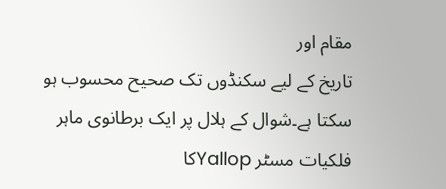مقام اور
تاریخ کے لیے سکنڈوں تک صحیح محسوب ہو سکتا ہے۔شوال کے ہلال پر ایک برطانوی ماہر
فلکیات مسٹر Yallopکا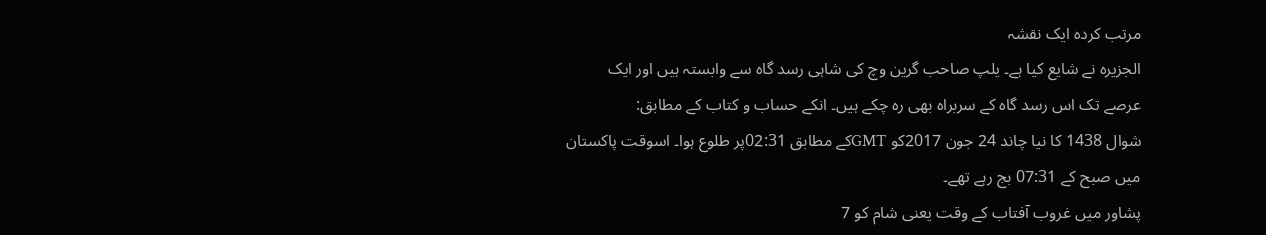مرتب کردہ ایک نقشہ
الجزیرہ نے شایع کیا ہے۔ یلپ صاحب گرین وچ کی شاہی رسد گاہ سے وابستہ ہیں اور ایک
عرصے تک اس رسد گاہ کے سربراہ بھی رہ چکے ہیں۔ انکے حساب و کتاب کے مطابق:
شوال 1438 کا نیا چاند 24 جون 2017کو GMTکے مطابق 02:31پر طلوع ہوا۔ اسوقت پاکستان میں صبح کے 07:31 بج رہے تھے۔
پشاور میں غروب آفتاب کے وقت یعنی شام کو 7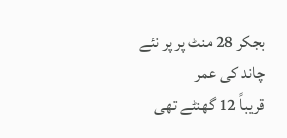بجکر 28 منٹ پر پر نئے چاند کی عمر
قریباً 12 گھنٹے تھی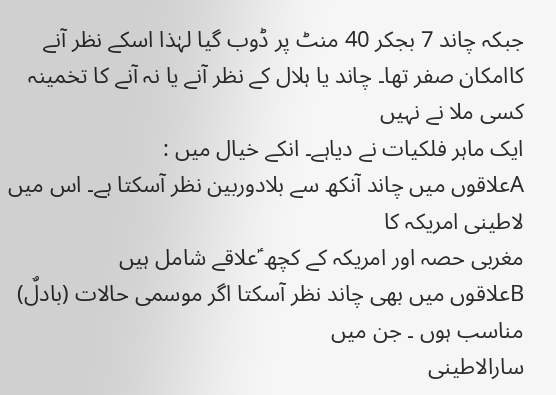جبکہ چاند 7 بجکر 40 منٹ پر ڈوب گیا لہٰذا اسکے نظر آنے
کاامکان صفر تھا۔ چاند یا ہلال کے نظر آنے یا نہ آنے کا تخمینہ کسی ملا نے نہیں
ایک ماہر فلکیات نے دیاہے۔ انکے خیال میں :
Aعلاقوں میں چاند آنکھ سے بلادوربین نظر آسکتا ہے۔ اس میں لاطینی امریکہ کا
مغربی حصہ اور امریکہ کے کچھ ؑعلاقے شامل ہیں
Bعلاقوں میں بھی چاند نظر آسکتا اگر موسمی حالات (بادلٌ) مناسب ہوں ۔ جن میں
سارالاطینی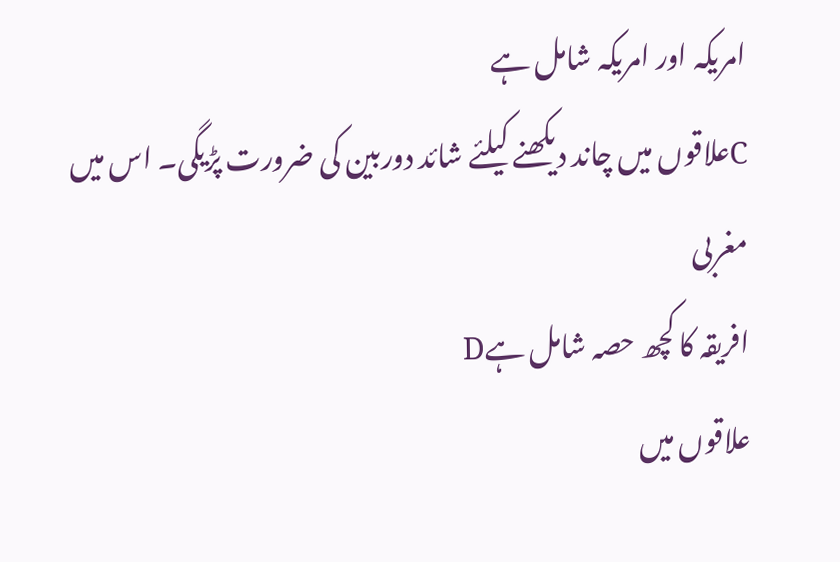امریکہ اور امریکہ شامل ہے
Cعلاقوں میں چاند دیکھنے کیلئے شائد دوربین کی ضرورت پڑیگی۔ اس میں مغربی
افریقہ کا کچھ حصہ شامل ہےD
علاقوں میں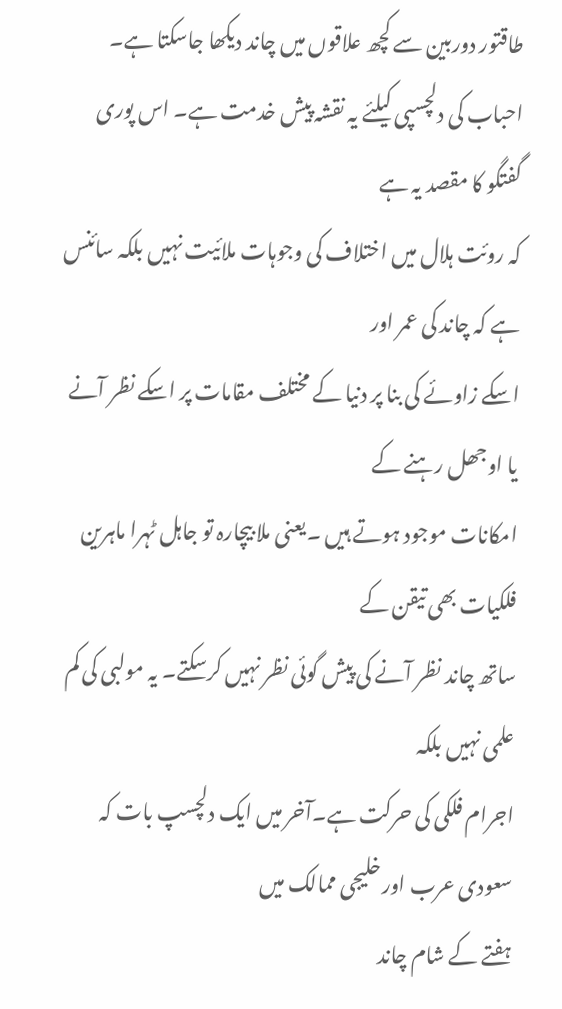طاقتور دوربین سے کچھ علاقوں میں چاند دیکھا جاسکتا ہے۔
احباب کی دلچسپی کیلئے یہ نقشہ پیش خدمت ہے۔ اس پوری گفتگو کا مقصد یہ ہے
کہ روئت ہلال میں اختلاف کی وجوہات ملائیت نہیں بلکہ سائنس ہے کہ چاند کی عمر اور
اسکے زاوئے کی بنا پر دنیا کے مختلف مقامات پر اسکے نظر آنے یا اوجھل رہنے کے
امکانات موجود ہوتے ہیں ۔یعنی ملا بیچارہ تو جاہل ٹہرا ماہرین فلکیات بھی تیقن کے
ساتھ چاند نظر آنے کی پیش گوئی نظر نہیں کرسکتے۔ یہ مولبی کی کم علمی نہیں بلکہ
اجرام فلکی کی حرکت ہے۔آخر میں ایک دلچسپ بات کہ سعودی عرب اور خلیجی ممالک میں
ہفتے کے شام چاند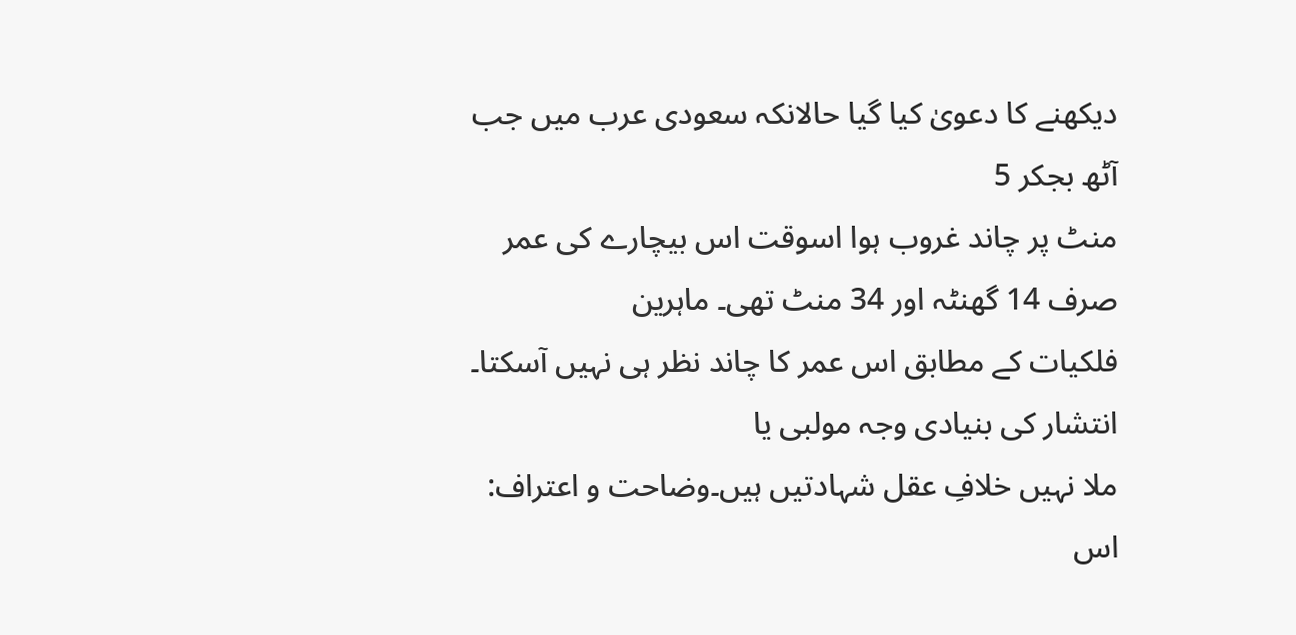دیکھنے کا دعویٰ کیا گیا حالانکہ سعودی عرب میں جب آٹھ بجکر 5
منٹ پر چاند غروب ہوا اسوقت اس بیچارے کی عمر صرف 14 گھنٹہ اور 34 منٹ تھی۔ ماہرین
فلکیات کے مطابق اس عمر کا چاند نظر ہی نہیں آسکتا۔ انتشار کی بنیادی وجہ مولبی یا
ملا نہیں خلافِ عقل شہادتیں ہیں۔وضاحت و اعتراف: اس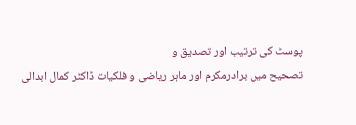پوسٹ کی ترتیب اور تصدیق و
تصحیح میں برادرمکرم اور ماہر ریاضی و فلکیات ڈاکٹر کمال ابدالی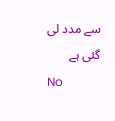سے مدد لی گئی ہے
No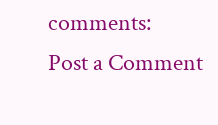comments:
Post a Comment